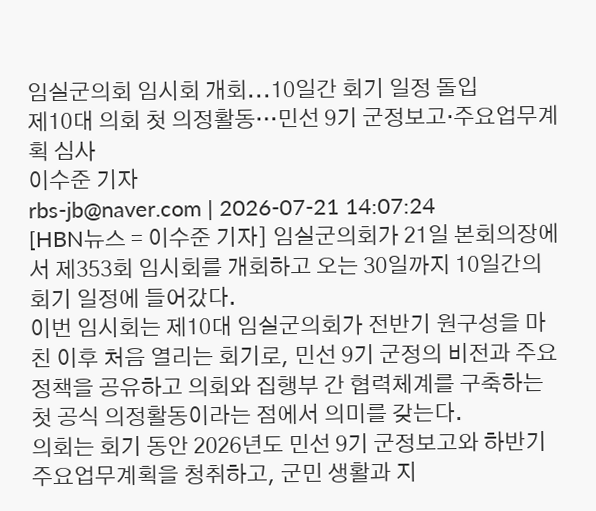임실군의회 임시회 개회...10일간 회기 일정 돌입
제10대 의회 첫 의정활동…민선 9기 군정보고·주요업무계획 심사
이수준 기자
rbs-jb@naver.com | 2026-07-21 14:07:24
[HBN뉴스 = 이수준 기자] 임실군의회가 21일 본회의장에서 제353회 임시회를 개회하고 오는 30일까지 10일간의 회기 일정에 들어갔다.
이번 임시회는 제10대 임실군의회가 전반기 원구성을 마친 이후 처음 열리는 회기로, 민선 9기 군정의 비전과 주요 정책을 공유하고 의회와 집행부 간 협력체계를 구축하는 첫 공식 의정활동이라는 점에서 의미를 갖는다.
의회는 회기 동안 2026년도 민선 9기 군정보고와 하반기 주요업무계획을 청취하고, 군민 생활과 지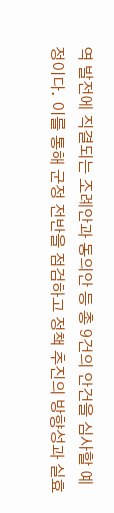역 발전에 직결되는 조례안과 동의안 등 총 9건의 안건을 심사할 예정이다. 이를 통해 군정 전반을 점검하고 정책 추진의 방향성과 실효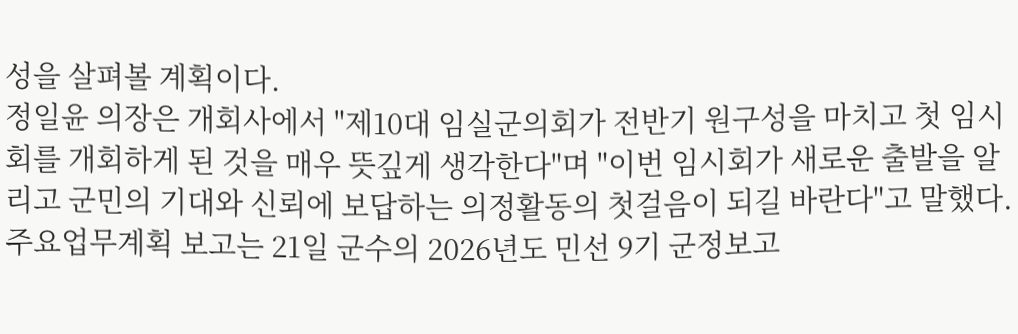성을 살펴볼 계획이다.
정일윤 의장은 개회사에서 "제10대 임실군의회가 전반기 원구성을 마치고 첫 임시회를 개회하게 된 것을 매우 뜻깊게 생각한다"며 "이번 임시회가 새로운 출발을 알리고 군민의 기대와 신뢰에 보답하는 의정활동의 첫걸음이 되길 바란다"고 말했다.
주요업무계획 보고는 21일 군수의 2026년도 민선 9기 군정보고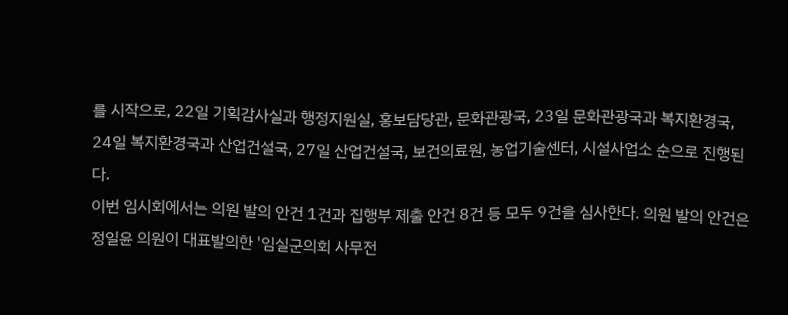를 시작으로, 22일 기획감사실과 행정지원실, 홍보담당관, 문화관광국, 23일 문화관광국과 복지환경국, 24일 복지환경국과 산업건설국, 27일 산업건설국, 보건의료원, 농업기술센터, 시설사업소 순으로 진행된다.
이번 임시회에서는 의원 발의 안건 1건과 집행부 제출 안건 8건 등 모두 9건을 심사한다. 의원 발의 안건은 정일윤 의원이 대표발의한 '임실군의회 사무전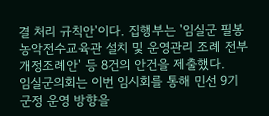결 처리 규칙안'이다. 집행부는 '임실군 필봉농악전수교육관 설치 및 운영관리 조례 전부개정조례안' 등 8건의 안건을 제출했다.
임실군의회는 이번 임시회를 통해 민선 9기 군정 운영 방향을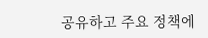공유하고 주요 정책에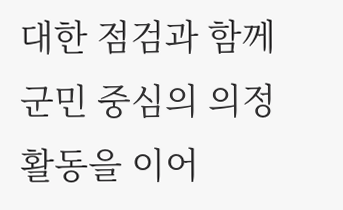대한 점검과 함께 군민 중심의 의정활동을 이어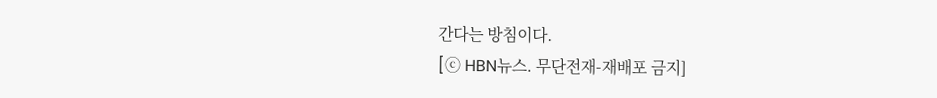간다는 방침이다.
[ⓒ HBN뉴스. 무단전재-재배포 금지]